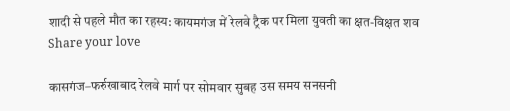शादी से पहले मौत का रहस्य: कायमगंज में रेलवे ट्रैक पर मिला युवती का क्षत-विक्षत शव
Share your love

कासगंज–फर्रुखाबाद रेलवे मार्ग पर सोमवार सुबह उस समय सनसनी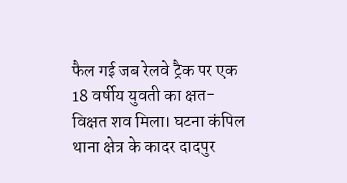फैल गई जब रेलवे ट्रैक पर एक 18 वर्षीय युवती का क्षत-विक्षत शव मिला। घटना कंपिल थाना क्षेत्र के कादर दादपुर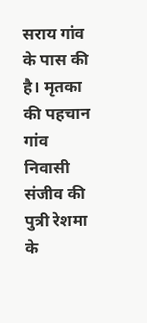सराय गांव के पास की है। मृतका की पहचान गांव निवासी संजीव की पुत्री रेशमा के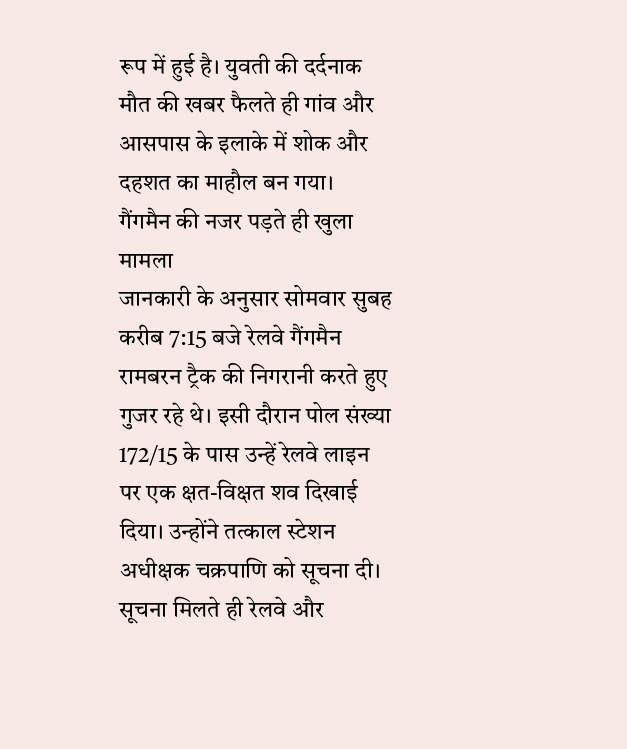रूप में हुई है। युवती की दर्दनाक मौत की खबर फैलते ही गांव और आसपास के इलाके में शोक और दहशत का माहौल बन गया।
गैंगमैन की नजर पड़ते ही खुला मामला
जानकारी के अनुसार सोमवार सुबह करीब 7:15 बजे रेलवे गैंगमैन रामबरन ट्रैक की निगरानी करते हुए गुजर रहे थे। इसी दौरान पोल संख्या 172/15 के पास उन्हें रेलवे लाइन पर एक क्षत-विक्षत शव दिखाई दिया। उन्होंने तत्काल स्टेशन अधीक्षक चक्रपाणि को सूचना दी। सूचना मिलते ही रेलवे और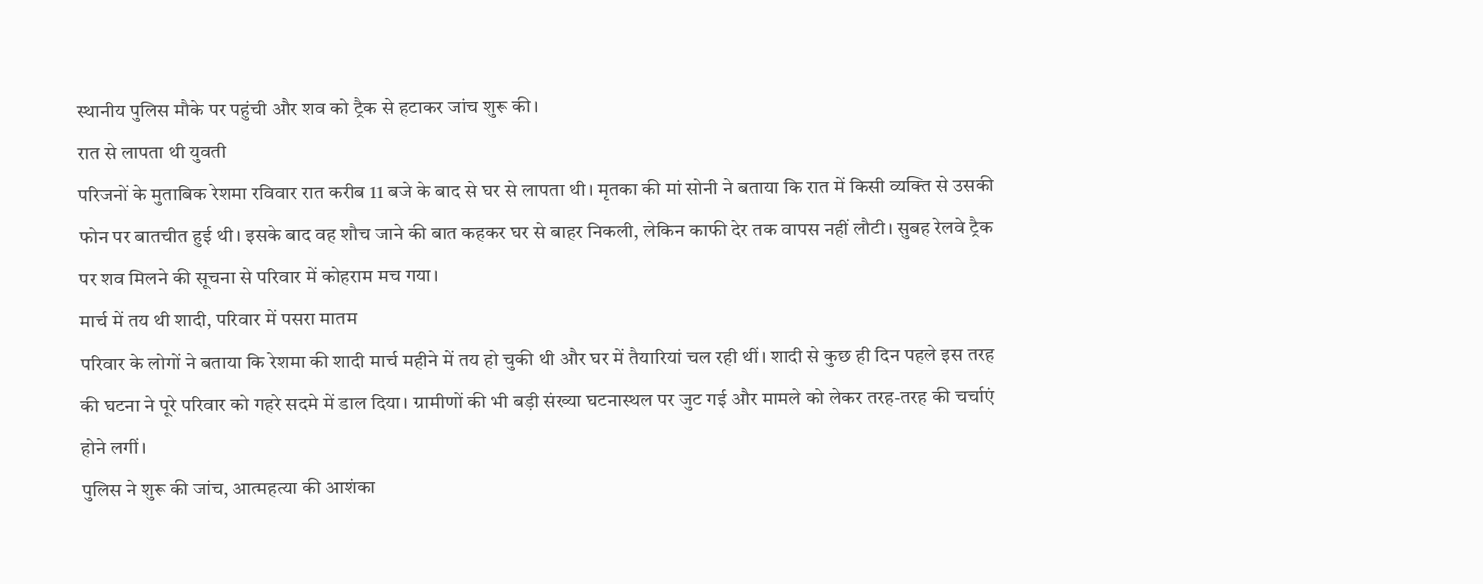स्थानीय पुलिस मौके पर पहुंची और शव को ट्रैक से हटाकर जांच शुरू की।
रात से लापता थी युवती
परिजनों के मुताबिक रेशमा रविवार रात करीब 11 बजे के बाद से घर से लापता थी। मृतका की मां सोनी ने बताया कि रात में किसी व्यक्ति से उसकी फोन पर बातचीत हुई थी। इसके बाद वह शौच जाने की बात कहकर घर से बाहर निकली, लेकिन काफी देर तक वापस नहीं लौटी। सुबह रेलवे ट्रैक पर शव मिलने की सूचना से परिवार में कोहराम मच गया।
मार्च में तय थी शादी, परिवार में पसरा मातम
परिवार के लोगों ने बताया कि रेशमा की शादी मार्च महीने में तय हो चुकी थी और घर में तैयारियां चल रही थीं। शादी से कुछ ही दिन पहले इस तरह की घटना ने पूरे परिवार को गहरे सदमे में डाल दिया। ग्रामीणों की भी बड़ी संख्या घटनास्थल पर जुट गई और मामले को लेकर तरह-तरह की चर्चाएं होने लगीं।
पुलिस ने शुरू की जांच, आत्महत्या की आशंका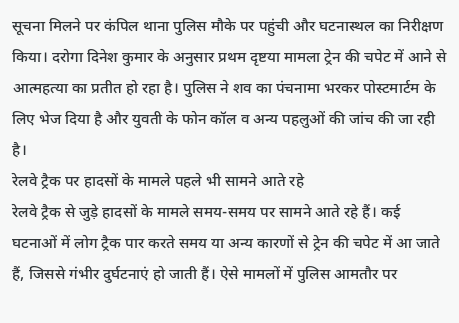सूचना मिलने पर कंपिल थाना पुलिस मौके पर पहुंची और घटनास्थल का निरीक्षण किया। दरोगा दिनेश कुमार के अनुसार प्रथम दृष्टया मामला ट्रेन की चपेट में आने से आत्महत्या का प्रतीत हो रहा है। पुलिस ने शव का पंचनामा भरकर पोस्टमार्टम के लिए भेज दिया है और युवती के फोन कॉल व अन्य पहलुओं की जांच की जा रही है।
रेलवे ट्रैक पर हादसों के मामले पहले भी सामने आते रहे
रेलवे ट्रैक से जुड़े हादसों के मामले समय-समय पर सामने आते रहे हैं। कई घटनाओं में लोग ट्रैक पार करते समय या अन्य कारणों से ट्रेन की चपेट में आ जाते हैं, जिससे गंभीर दुर्घटनाएं हो जाती हैं। ऐसे मामलों में पुलिस आमतौर पर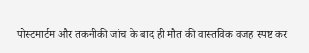पोस्टमार्टम और तकनीकी जांच के बाद ही मौत की वास्तविक वजह स्पष्ट कर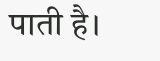पाती है।